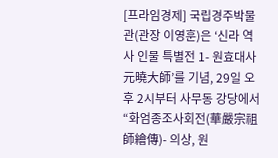[프라임경제] 국립경주박물관(관장 이영훈)은 ‘신라 역사 인물 특별전 1- 원효대사元曉大師’를 기념, 29일 오후 2시부터 사무동 강당에서 “화엄종조사회전(華嚴宗祖師繪傳)- 의상, 원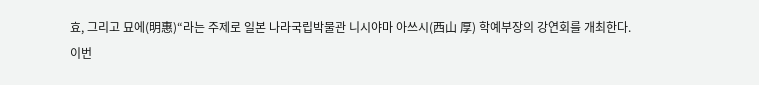효, 그리고 묘에(明惠)“라는 주제로 일본 나라국립박물관 니시야마 아쓰시(西山 厚) 학예부장의 강연회를 개최한다.
이번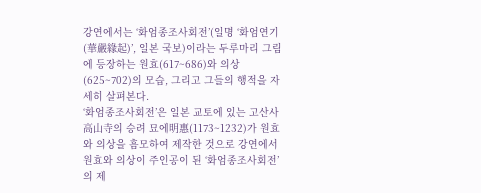강연에서는 ‘화엄종조사회전’(일명 ‘화엄연기(華嚴緣起)’, 일본 국보)이라는 두루마리 그림에 등장하는 원효(617~686)와 의상(625~702)의 모습, 그리고 그들의 행적을 자세히 살펴본다.
‘화엄종조사회전’은 일본 교토에 있는 고산사高山寺의 승려 묘에明惠(1173~1232)가 원효와 의상을 흠모하여 제작한 것으로 강연에서 원효와 의상이 주인공이 된 ‘화엄종조사회전’의 제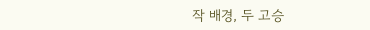작 배경, 두 고승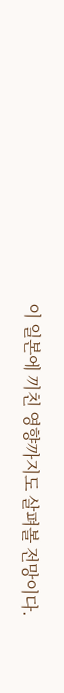이 일본에 끼친 영향까지도 살펴볼 전망이다.